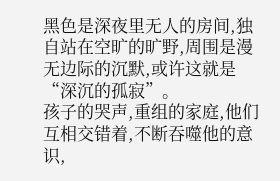黑色是深夜里无人的房间,独自站在空旷的旷野,周围是漫无边际的沉默,或许这就是“深沉的孤寂”。
孩子的哭声,重组的家庭,他们互相交错着,不断吞噬他的意识,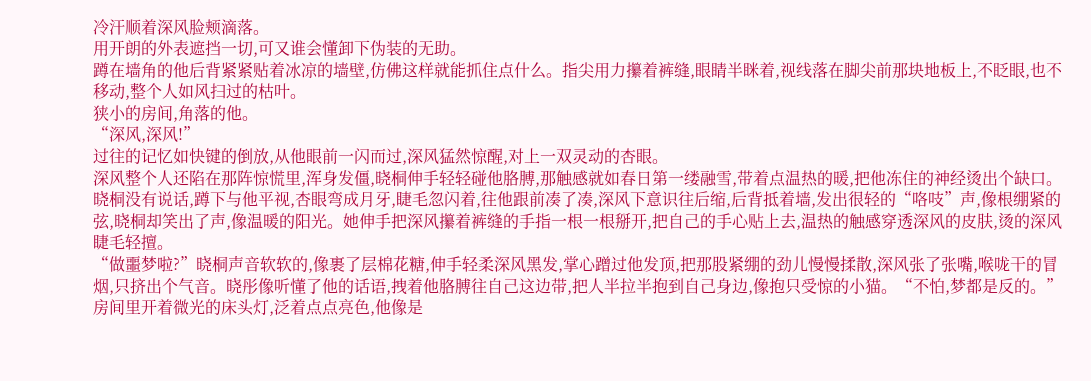冷汗顺着深风脸颊滴落。
用开朗的外表遮挡一切,可又谁会懂卸下伪装的无助。
蹲在墙角的他后背紧紧贴着冰凉的墙壁,仿佛这样就能抓住点什么。指尖用力攥着裤缝,眼睛半眯着,视线落在脚尖前那块地板上,不眨眼,也不移动,整个人如风扫过的枯叶。
狭小的房间,角落的他。
“深风,深风!”
过往的记忆如快键的倒放,从他眼前一闪而过,深风猛然惊醒,对上一双灵动的杏眼。
深风整个人还陷在那阵惊慌里,浑身发僵,晓桐伸手轻轻碰他胳膊,那触感就如春日第一缕融雪,带着点温热的暖,把他冻住的神经烫出个缺口。
晓桐没有说话,蹲下与他平视,杏眼弯成月牙,睫毛忽闪着,往他跟前凑了凑,深风下意识往后缩,后背抵着墙,发出很轻的“咯吱”声,像根绷紧的弦,晓桐却笑出了声,像温暖的阳光。她伸手把深风攥着裤缝的手指一根一根掰开,把自己的手心贴上去,温热的触感穿透深风的皮肤,烫的深风睫毛轻擅。
“做噩梦啦?”晓桐声音软软的,像裹了层棉花糖,伸手轻柔深风黑发,掌心蹭过他发顶,把那股紧绷的劲儿慢慢揉散,深风张了张嘴,喉咙干的冒烟,只挤出个气音。晓彤像听懂了他的话语,拽着他胳膊往自己这边带,把人半拉半抱到自己身边,像抱只受惊的小猫。“不怕,梦都是反的。”
房间里开着微光的床头灯,泛着点点亮色,他像是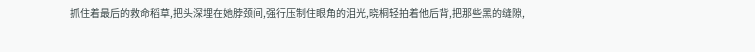抓住着最后的救命稻草,把头深埋在她脖颈间,强行压制住眼角的泪光,晓桐轻拍着他后背,把那些黑的缝隙,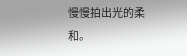慢慢拍出光的柔和。